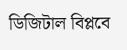ডিজিটাল বিপ্লবে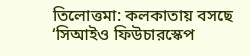তিলোত্তমা: কলকাতায় বসছে ‘সিআইও ফিউচারস্কেপ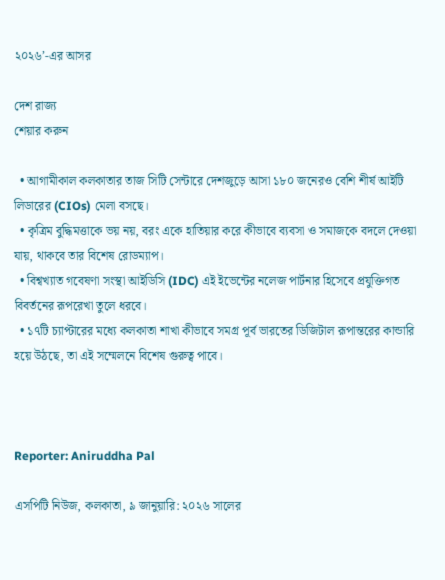২০২৬’-এর আসর

দেশ রাজ্য
শেয়ার করুন

  • আগামীকাল কলকাতার তাজ সিটি সেন্টারে দেশজুড়ে আসা ১৮০ জনেরও বেশি শীর্ষ আইটি লিডারের (CIOs) মেলা বসছে।
  • কৃত্রিম বুদ্ধিমত্তাকে ভয় নয়, বরং একে হাতিয়ার করে কীভাবে ব্যবসা ও সমাজকে বদলে দেওয়া যায়, থাকবে তার বিশেষ রোডম্যাপ।
  • বিশ্বখ্যাত গবেষণা সংস্থা আইডিসি (IDC) এই ইভেন্টের নলেজ পার্টনার হিসেবে প্রযুক্তিগত বিবর্তনের রূপরেখা তুলে ধরবে।
  • ১৭টি চ্যাপ্টারের মধ্যে কলকাতা শাখা কীভাবে সমগ্র পূর্ব ভারতের ডিজিটাল রূপান্তরের কান্ডারি হয়ে উঠছে, তা এই সম্মেলনে বিশেষ গুরুত্ব পাবে।



Reporter: Aniruddha Pal

এসপিটি নিউজ, কলকাতা, ৯ জানুয়ারি: ২০২৬ সালের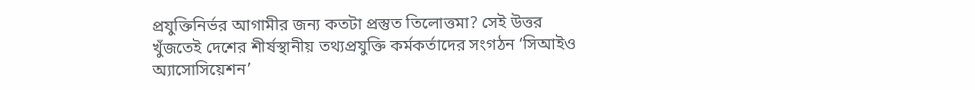প্রযুক্তিনির্ভর আগামীর জন্য কতটা প্রস্তুত তিলোত্তমা? সেই উত্তর খুঁজতেই দেশের শীর্ষস্থানীয় তথ্যপ্রযুক্তি কর্মকর্তাদের সংগঠন ‘সিআইও অ্যাসোসিয়েশন’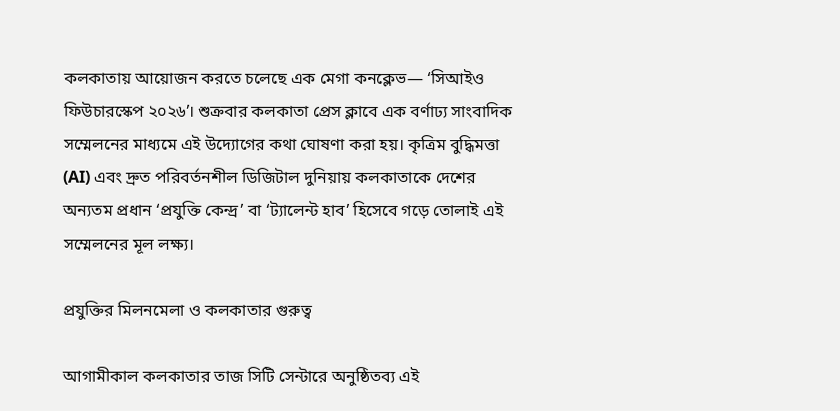কলকাতায় আয়োজন করতে চলেছে এক মেগা কনক্লেভ— ‘সিআইও ফিউচারস্কেপ ২০২৬’। শুক্রবার কলকাতা প্রেস ক্লাবে এক বর্ণাঢ্য সাংবাদিক সম্মেলনের মাধ্যমে এই উদ্যোগের কথা ঘোষণা করা হয়। কৃত্রিম বুদ্ধিমত্তা (AI) এবং দ্রুত পরিবর্তনশীল ডিজিটাল দুনিয়ায় কলকাতাকে দেশের অন্যতম প্রধান ‘প্রযুক্তি কেন্দ্র’ বা ‘ট্যালেন্ট হাব’ হিসেবে গড়ে তোলাই এই সম্মেলনের মূল লক্ষ্য।

প্রযুক্তির মিলনমেলা ও কলকাতার গুরুত্ব

আগামীকাল কলকাতার তাজ সিটি সেন্টারে অনুষ্ঠিতব্য এই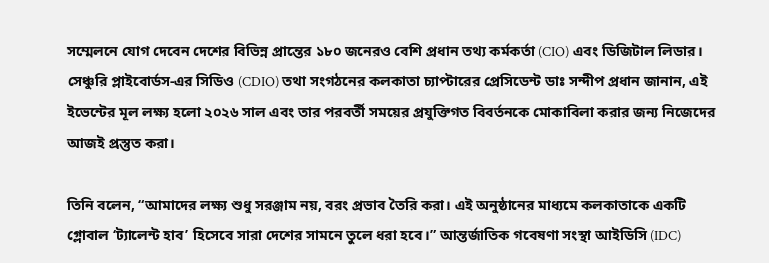সম্মেলনে যোগ দেবেন দেশের বিভিন্ন প্রান্তের ১৮০ জনেরও বেশি প্রধান তথ্য কর্মকর্তা (CIO) এবং ডিজিটাল লিডার। সেঞ্চুরি প্লাইবোর্ডস-এর সিডিও (CDIO) তথা সংগঠনের কলকাতা চ্যাপ্টারের প্রেসিডেন্ট ডাঃ সন্দীপ প্রধান জানান, এই ইভেন্টের মূল লক্ষ্য হলো ২০২৬ সাল এবং তার পরবর্তী সময়ের প্রযুক্তিগত বিবর্তনকে মোকাবিলা করার জন্য নিজেদের আজই প্রস্তুত করা।

তিনি বলেন, “আমাদের লক্ষ্য শুধু সরঞ্জাম নয়, বরং প্রভাব তৈরি করা। এই অনুষ্ঠানের মাধ্যমে কলকাতাকে একটি গ্লোবাল ‘ট্যালেন্ট হাব’ হিসেবে সারা দেশের সামনে তুলে ধরা হবে।” আন্তর্জাতিক গবেষণা সংস্থা আইডিসি (IDC)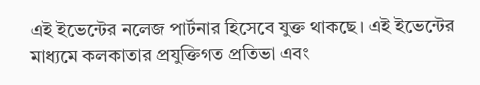এই ইভেন্টের নলেজ পার্টনার হিসেবে যুক্ত থাকছে। এই ইভেন্টের মাধ্যমে কলকাতার প্রযুক্তিগত প্রতিভা এবং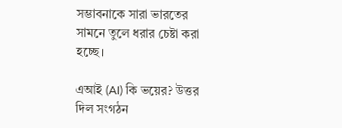সম্ভাবনাকে সারা ভারতের সামনে তুলে ধরার চেষ্টা করা হচ্ছে।

এআই (AI) কি ভয়ের? উত্তর দিল সংগঠন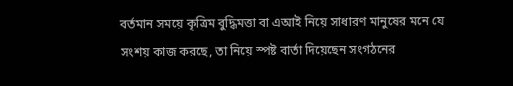বর্তমান সময়ে কৃত্রিম বুদ্ধিমত্তা বা এআই নিয়ে সাধারণ মানুষের মনে যে সংশয় কাজ করছে, তা নিয়ে স্পষ্ট বার্তা দিয়েছেন সংগঠনের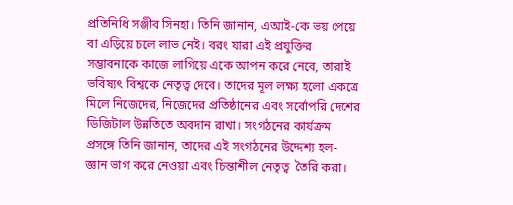প্রতিনিধি সঞ্জীব সিনহা। তিনি জানান, এআই-কে ভয় পেয়ে বা এড়িয়ে চলে লাভ নেই। বরং যারা এই প্রযুক্তির সম্ভাবনাকে কাজে লাগিয়ে একে আপন করে নেবে, তারাই ভবিষ্যৎ বিশ্বকে নেতৃত্ব দেবে। তাদের মূল লক্ষ্য হলো একত্রে মিলে নিজেদের, নিজেদের প্রতিষ্ঠানের এবং সর্বোপরি দেশের ডিজিটাল উন্নতিতে অবদান রাখা। সংগঠনের কার্যক্রম প্রসঙ্গে তিনি জানান, তাদের এই সংগঠনের উদ্দেশ্য হল- জ্ঞান ভাগ করে নেওয়া এবং চিন্তাশীল নেতৃত্ব  তৈরি করা।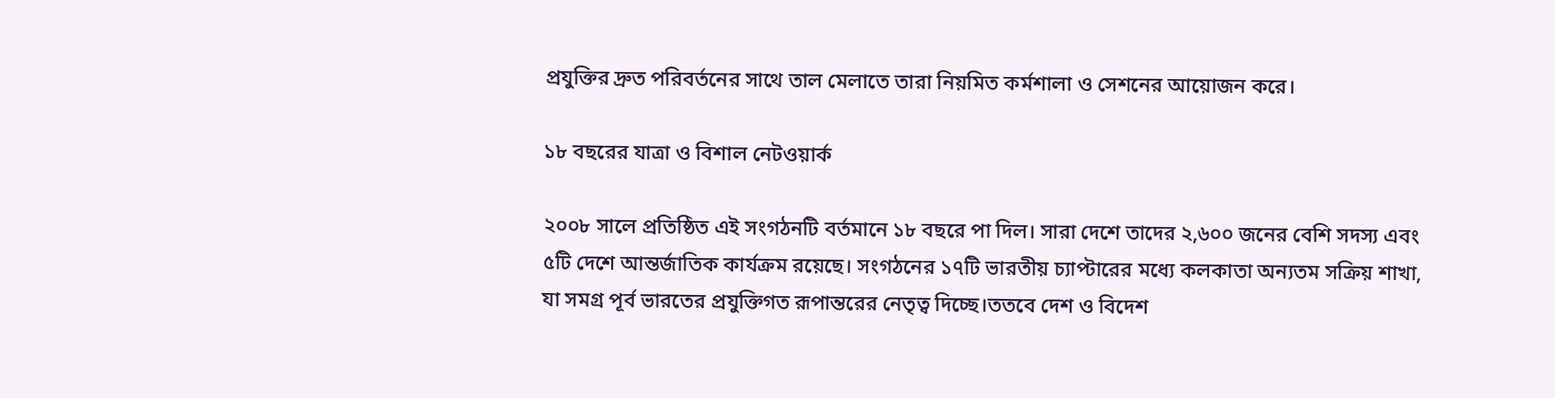প্রযুক্তির দ্রুত পরিবর্তনের সাথে তাল মেলাতে তারা নিয়মিত কর্মশালা ও সেশনের আয়োজন করে।

১৮ বছরের যাত্রা ও বিশাল নেটওয়ার্ক

২০০৮ সালে প্রতিষ্ঠিত এই সংগঠনটি বর্তমানে ১৮ বছরে পা দিল। সারা দেশে তাদের ২,৬০০ জনের বেশি সদস্য এবং ৫টি দেশে আন্তর্জাতিক কার্যক্রম রয়েছে। সংগঠনের ১৭টি ভারতীয় চ্যাপ্টারের মধ্যে কলকাতা অন্যতম সক্রিয় শাখা, যা সমগ্র পূর্ব ভারতের প্রযুক্তিগত রূপান্তরের নেতৃত্ব দিচ্ছে।ততবে দেশ ও বিদেশ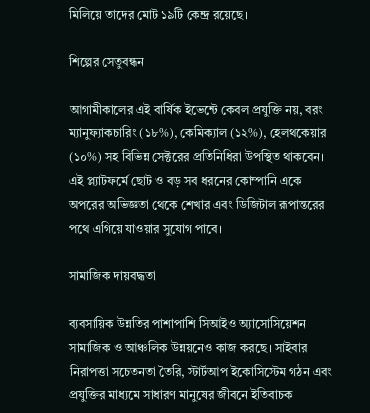মিলিয়ে তাদের মোট ১৯টি কেন্দ্র রয়েছে।

শিল্পের সেতুবন্ধন

আগামীকালের এই বার্ষিক ইভেন্টে কেবল প্রযুক্তি নয়, বরং ম্যানুফ্যাকচারিং (১৮%), কেমিক্যাল (১২%), হেলথকেয়ার (১০%) সহ বিভিন্ন সেক্টরের প্রতিনিধিরা উপস্থিত থাকবেন। এই প্ল্যাটফর্মে ছোট ও বড় সব ধরনের কোম্পানি একে অপরের অভিজ্ঞতা থেকে শেখার এবং ডিজিটাল রূপান্তরের পথে এগিয়ে যাওয়ার সুযোগ পাবে।

সামাজিক দায়বদ্ধতা

ব্যবসায়িক উন্নতির পাশাপাশি সিআইও অ্যাসোসিয়েশন সামাজিক ও আঞ্চলিক উন্নয়নেও কাজ করছে। সাইবার নিরাপত্তা সচেতনতা তৈরি, স্টার্টআপ ইকোসিস্টেম গঠন এবং প্রযুক্তির মাধ্যমে সাধারণ মানুষের জীবনে ইতিবাচক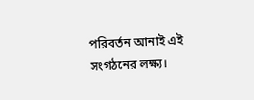পরিবর্তন আনাই এই সংগঠনের লক্ষ্য।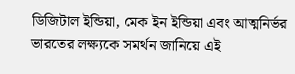ডিজিটাল ইন্ডিয়া, মেক ইন ইন্ডিয়া এবং আত্মনির্ভর ভারতের লক্ষ্যকে সমর্থন জানিয়ে এই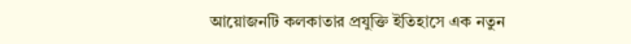আয়োজনটি কলকাতার প্রযুক্তি ইতিহাসে এক নতুন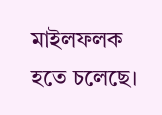মাইলফলক হতে চলেছে।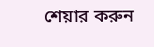শেয়ার করুন